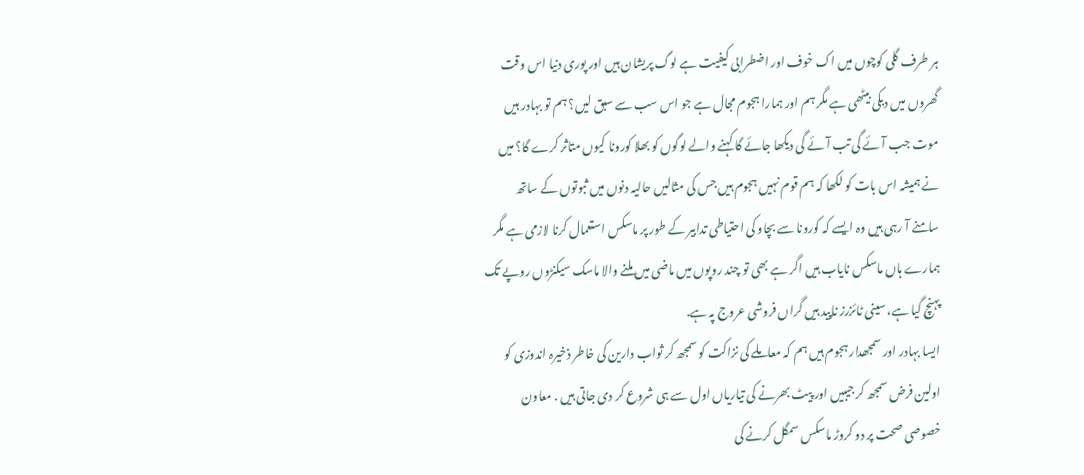ہر طرف گلی کوچوں میں اک خوف اور اضطرابی کیفیت ہے لوگ پریشان ہیں اور پوری دنیا اس وقت گھروں میں دبکی بیٹھی ہے مگر ہم اور ہمارا ہجوم مجال ہے جو اس سب سے سبق لیں؟ ہم تو بہادر ہیں موت جب آئے گی تب آئے گی دیکھا جائے گا کہنے والے لوگوں کو بھلا کورونا کیوں متاثر کرے گا؟ میں نے ہمیشہ اس بات کو لکھا کہ ہم قوم نہیں ہجوم ہیں جس کی مثالیں حالیہ دنوں میں ثبوتوں کے ساتھ سامنے آ رہی ہیں وہ ایسے کہ کورونا سے بچاو کی احتیاطی تدابیر کے طور پر ماسکس استعمال کرنا لازمی ہے مگر ہمارے ہاں ماسکس نایاب ہیں اگر ہے بھی تو چند روپوں میں ماضی میں ملنے والا ماسک سیکنڑوں روپے تک پہنچ گیا ہے، سینی ٹائزرز ناپید ہیں گراں فروشی عروج پہ ہے.
ایسا بہادر اور سمجھدار ہجوم ہیں ہم کہ معاملے کی نزاکت کو سمجھ کر ثواب دارین کی خاطر ذخیرہ اندوزی کو اولین فرض سمجھ کر جیبیں اور پیٹ بھرنے کی تیاریاں اول سے ہی شروع کر دی جاتی ہیں . معاون خصوصی صحت پر دو کروڑ ماسکس سمگل کرنے کی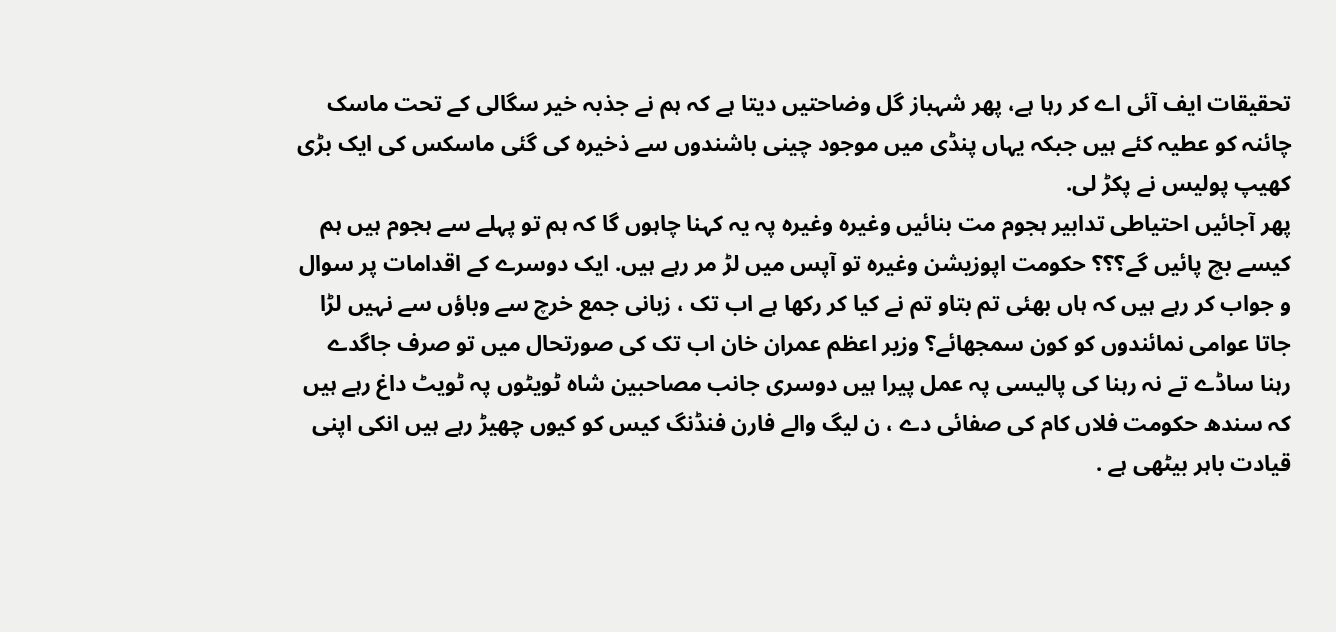تحقیقات ایف آئی اے کر رہا ہے، پھر شہباز گل وضاحتیں دیتا ہے کہ ہم نے جذبہ خیر سگالی کے تحت ماسک چائنہ کو عطیہ کئے ہیں جبکہ یہاں پنڈی میں موجود چینی باشندوں سے ذخیرہ کی گئی ماسکس کی ایک بڑی کھیپ پولیس نے پکڑ لی.
پھر آجائیں احتیاطی تدابیر ہجوم مت بنائیں وغیرہ وغیرہ پہ یہ کہنا چاہوں گا کہ ہم تو پہلے سے ہجوم ہیں ہم کیسے بچ پائیں گے؟؟؟ حکومت اپوزیشن وغیرہ تو آپس میں لڑ مر رہے ہیں. ایک دوسرے کے اقدامات پر سوال و جواب کر رہے ہیں کہ ہاں بھئی تم بتاو تم نے کیا کر رکھا ہے اب تک ، زبانی جمع خرچ سے وباؤں سے نہیں لڑا جاتا عوامی نمائندوں کو کون سمجھائے؟ وزیر اعظم عمران خان اب تک کی صورتحال میں تو صرف جاگدے رہنا ساڈے تے نہ رہنا کی پالیسی پہ عمل پیرا ہیں دوسری جانب مصاحبین شاہ ٹویٹوں پہ ٹویٹ داغ رہے ہیں کہ سندھ حکومت فلاں کام کی صفائی دے ، ن لیگ والے فارن فنڈنگ کیس کو کیوں چھیڑ رہے ہیں انکی اپنی قیادت باہر بیٹھی ہے .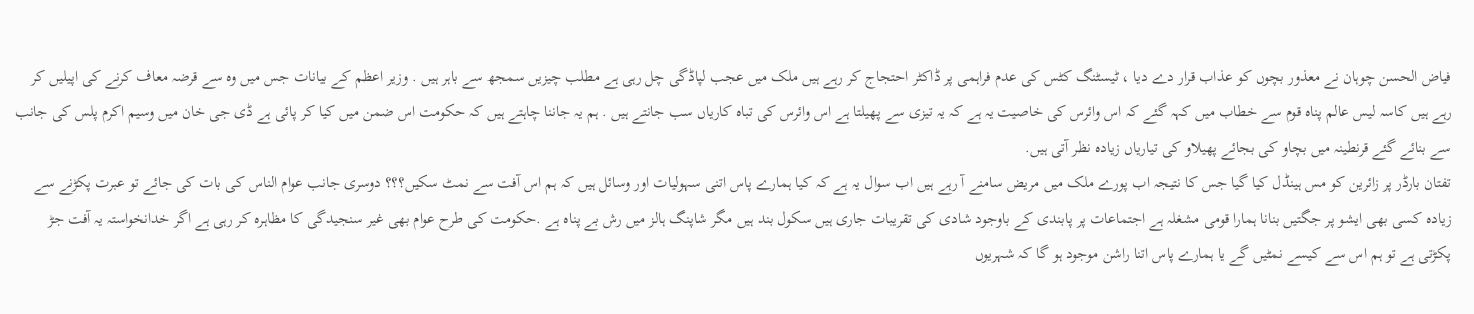فیاض الحسن چوہان نے معذور بچوں کو عذاب قرار دے دیا ، ٹیسٹنگ کٹس کی عدم فراہمی پر ڈاکٹر احتجاج کر رہے ہیں ملک میں عجب لپاڈگی چل رہی ہے مطلب چیزیں سمجھ سے باہر ہیں . وزیر اعظم کے بیانات جس میں وہ سے قرضہ معاف کرنے کی اپیلیں کر رہے ہیں کاسہ لیس عالم پناہ قوم سے خطاب میں کہہ گئے کہ اس وائرس کی خاصیت یہ ہے کہ یہ تیزی سے پھیلتا ہے اس وائرس کی تباہ کاریاں سب جانتے ہیں . ہم یہ جاننا چاہتے ہیں کہ حکومت اس ضمن میں کیا کر پائی ہے ڈی جی خان میں وسیم اکرم پلس کی جانب سے بنائے گئے قرنطینہ میں بچاو کی بجائے پھیلاو کی تیاریاں زیادہ نظر آتی ہیں.
تفتان بارڈر پر زائرین کو مس ہینڈل کیا گیا جس کا نتیجہ اب پورے ملک میں مریض سامنے آ رہے ہیں اب سوال یہ ہے کہ کیا ہمارے پاس اتنی سہولیات اور وسائل ہیں کہ ہم اس آفت سے نمٹ سکیں؟؟؟ دوسری جانب عوام الناس کی بات کی جائے تو عبرت پکڑنے سے زیادہ کسی بھی ایشو پر جگتیں بنانا ہمارا قومی مشغلہ ہے اجتماعات پر پابندی کے باوجود شادی کی تقریبات جاری ہیں سکول بند ہیں مگر شاپنگ ہالز میں رش بے پناہ ہے .حکومت کی طرح عوام بھی غیر سنجیدگی کا مظاہرہ کر رہی ہے اگر خدانخواستہ یہ آفت جڑ پکڑتی ہے تو ہم اس سے کیسے نمٹیں گے یا ہمارے پاس اتنا راشن موجود ہو گا کہ شہریوں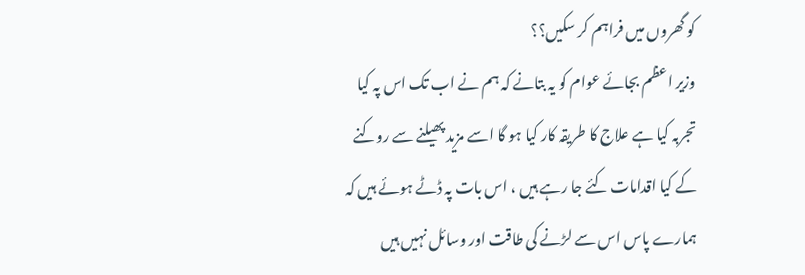کو گھروں میں فراہم کر سکیں؟؟
وزیر اعظم بجائے عوام کو یہ بتانے کہ ہم نے اب تک اس پہ کیا تجربہ کیا ہے علاج کا طریقہ کار کیا ہو گا اسے مزید پھیلنے سے روکنے کے کیا اقدامات کئے جا رہے ہیں ، اس بات پہ ڈٹے ہوئے ہیں کہ ہمارے پاس اس سے لڑنے کی طاقت اور وسائل نہیں ہیں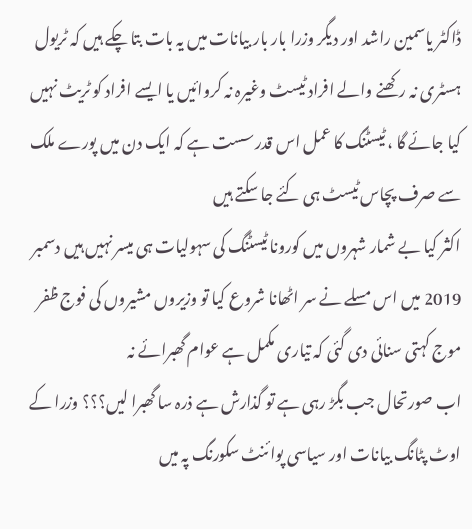ڈاکٹر یاسمین راشد اور دیگر وزرا بار بار بیانات میں یہ بات بتا چکے ہیں کہ ٹریول ہسٹری نہ رکھنے والے افراد ٹیسٹ وغیرہ نہ کروائیں یا ایسے افراد کو ٹریٹ نہیں کیا جائے گا ، ٹیسٹنگ کا عمل اس قدر سست ہے کہ ایک دن میں پورے ملک سے صرف پچاس ٹیسٹ ہی کئے جا سکتے ہیں
اکثر کیا بے شمار شہروں میں کورونا ٹیسٹنگ کی سہولیات ہی میسر نہیں ہیں دسمبر 2019 میں اس مسلے نے سر اٹھانا شروع کیا تو وزیروں مشیروں کی فوج ظفر موج کہتی سنائی دی گئی کہ تیاری مکمل ہے عوام گھبرائے نہ
اب صورتحال جب بگڑ رہی ہے تو گذارش ہے ذرہ سا گھبرا لیں؟؟؟ وزرا کے اوٹ پٹانگ بیانات اور سیاسی پوائنٹ سکورنگ پہ میں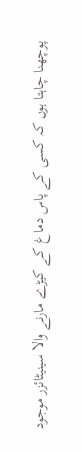پوچھنا چاہتا ہوں کہ کسی کے پاس دماغ کے کیڑے مارنے والا سینیٹائزر موجود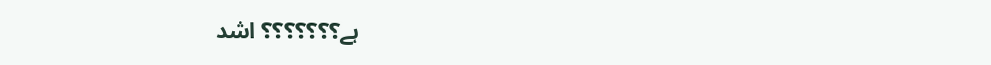ہے؟؟؟؟؟؟؟ اشد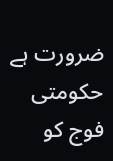ضرورت ہے حکومتی فوج کو